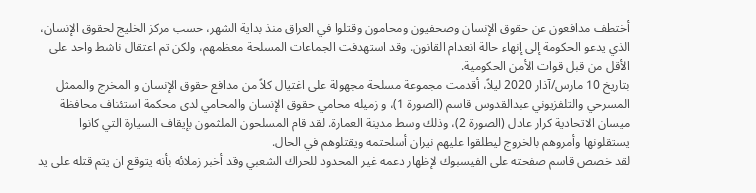أختطف مدافعون عن حقوق الإنسان وصحفيون ومحامون وقتلوا في العراق منذ بداية الشهر، حسب مركز الخليج لحقوق الإنسان، الذي يدعو الحكومة إلى إنهاء حالة انعدام القانون. وقد استهدفت الجماعات المسلحة معظمهم، ولكن تم اعتقال ناشط واحد على الأقل من قبل قوات الأمن الحكومية.
بتاريخ 10 مارس/آذار 2020 ليلاً، أقدمت مجموعة مسلحة مجهولة على اغتيال كلاً من مدافع حقوق الإنسان و المخرج والممثل المسرحي والتلفزيوني عبدالقدوس قاسم (الصورة 1)، و زميله محامي حقوق الإنسان والمحامي لدى محكمة استئناف محافظة ميسان الاتحادية كرار عادل (الصورة 2)، وذلك وسط مدينة العمارة. لقد قام المسلحون الملثمون بإيقاف السيارة التي كانوا يستقلونها وأمروهم بالخروج ليطلقوا عليهم نيران أسلحتمه ويقتلوهم في الحال.
لقد خصص قاسم صفحته على الفيسبوك لإظهار دعمه غير المحدود للحراك الشعبي وقد أخبر زملائه بأنه يتوقع ان يتم قتله على يد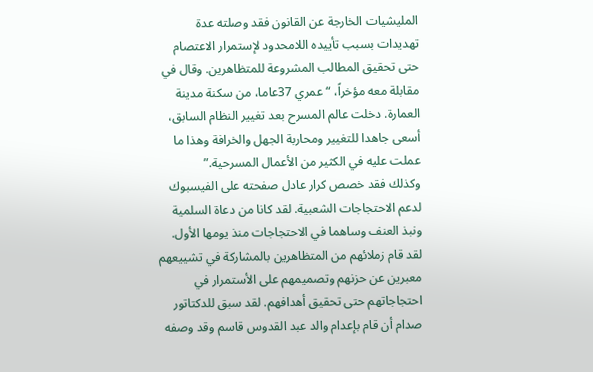المليشيات الخارجة عن القانون فقد وصلته عدة تهديدات بسبب تأييده اللامحدود لإستمرار الاعتصام حتى تحقيق المطالب المشروعة للمتظاهرين. وقال في مقابلة معه مؤخراً، “عمري 37عاما، من سكنة مدينة العمارة. دخلت عالم المسرح بعد تغيير النظام السابق، أسعى جاهدا للتغيير ومحاربة الجهل والخرافة وهذا ما عملت عليه في الكثير من الأعمال المسرحية.”
وكذلك فقد خصص كرار عادل صفحته على الفيسبوك لدعم الاحتجاجات الشعبية. لقد كانا من دعاة السلمية ونبذ العنف وساهما في الاحتجاجات منذ يومها الأول.
لقد قام زملائهم من المتظاهرين بالمشاركة في تشييعهم معبرين عن حزنهم وتصميمهم على الأستمرار في احتجاجاتهم حتى تحقيق أهدافهم. لقد سبق للدكتاتور صدام أن قام بإعدام والد عبد القدوس قاسم وقد وصفه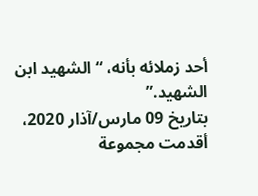أحد زملائه بأنه، “الشهيد ابن الشهيد.”
بتاريخ 09 مارس/آذار 2020، أقدمت مجموعة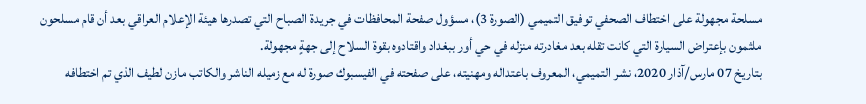مسلحة مجهولة على اختطاف الصحفي توفيق التميمي (الصورة 3)، مسؤول صفحة المحافظات في جريدة الصباح التي تصدرها هيئة الإعلام العراقي بعد أن قام مسلحون ملثمون بإعتراض السيارة التي كانت تقله بعد مغادرته منزله في حي أور ببغداد واقتادوه بقوة السلاح إلى جهةٍ مجهولة.
بتاريخ 07 مارس/آذار 2020، نشر التميمي، المعروف باعتداله ومهنيته، على صفحته في الفيسبوك صورة له مع زميله الناشر والكاتب مازن لطيف الذي تم اختطافه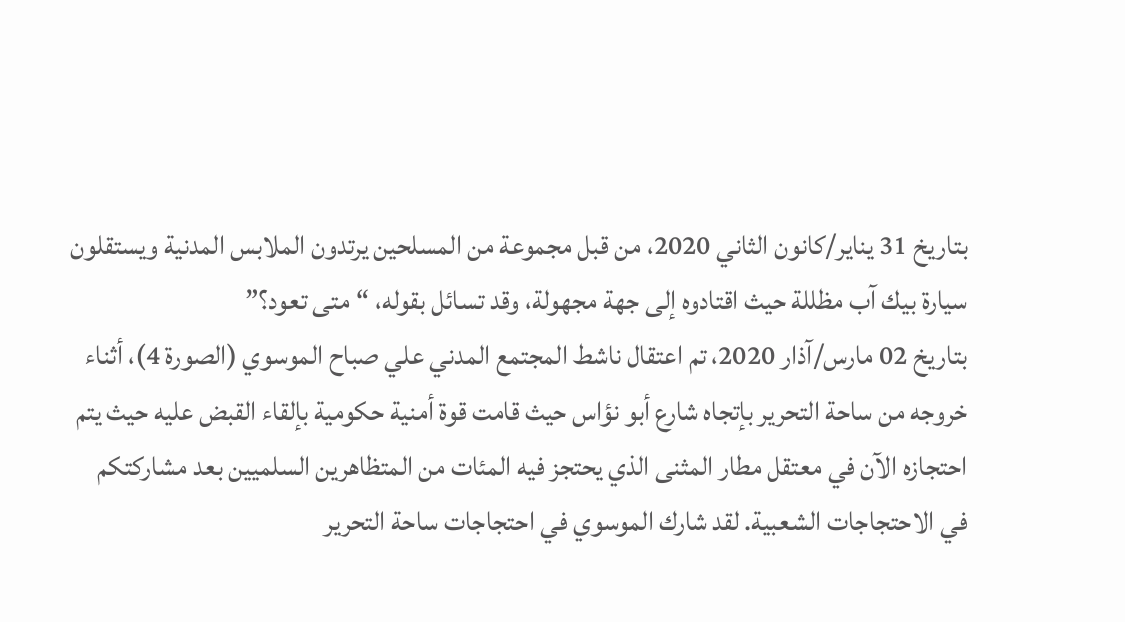بتاريخ 31 يناير/كانون الثاني 2020، من قبل مجموعة من المسلحين يرتدون الملابس المدنية ويستقلون سيارة بيك آب مظللة حيث اقتادوه إلى جهة مجهولة، وقد تسائل بقوله، “متى تعود؟”
بتاريخ 02 مارس/آذار 2020، تم اعتقال ناشط المجتمع المدني علي صباح الموسوي (الصورة 4)، أثناء خروجه من ساحة التحرير بإتجاه شارع أبو نؤاس حيث قامت قوة أمنية حكومية بإلقاء القبض عليه حيث يتم احتجازه الآن في معتقل مطار المثنى الذي يحتجز فيه المئات من المتظاهرين السلميين بعد مشاركتكم في الاحتجاجات الشعبية. لقد شارك الموسوي في احتجاجات ساحة التحرير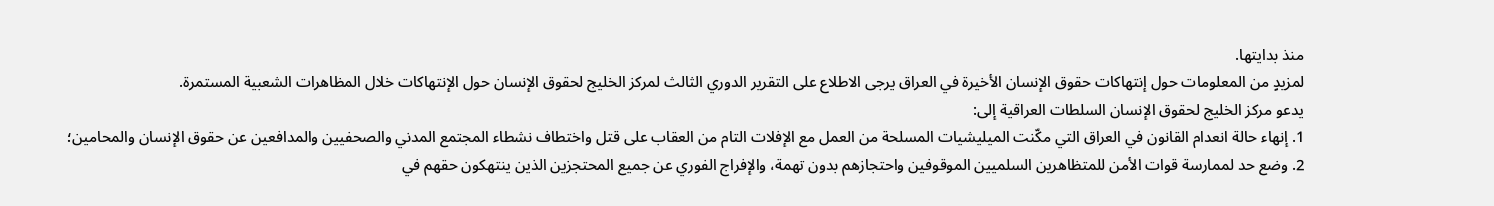منذ بدايتها.
لمزيدٍ من المعلومات حول إنتهاكات حقوق الإنسان الأخيرة في العراق يرجى الاطلاع على التقرير الدوري الثالث لمركز الخليج لحقوق الإنسان حول الإنتهاكات خلال المظاهرات الشعبية المستمرة.
يدعو مركز الخليج لحقوق الإنسان السلطات العراقية إلى:
1. إنهاء حالة انعدام القانون في العراق التي مكّنت الميليشيات المسلحة من العمل مع الإفلات التام من العقاب على قتل واختطاف نشطاء المجتمع المدني والصحفيين والمدافعين عن حقوق الإنسان والمحامين؛
2. وضع حد لممارسة قوات الأمن للمتظاهرين السلميين الموقوفين واحتجازهم بدون تهمة، والإفراج الفوري عن جميع المحتجزين الذين ينتهكون حقهم في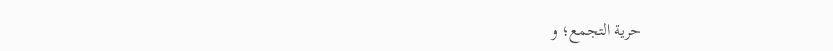حرية التجمع؛ و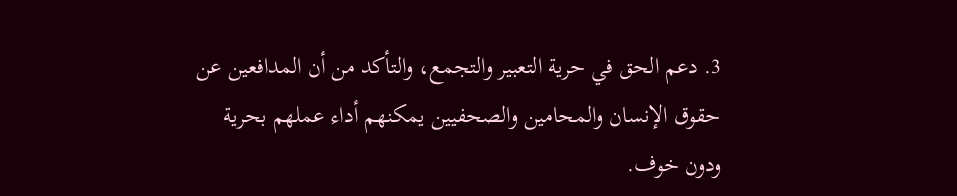3. دعم الحق في حرية التعبير والتجمع، والتأكد من أن المدافعين عن حقوق الإنسان والمحامين والصحفيين يمكنهم أداء عملهم بحرية ودون خوف.